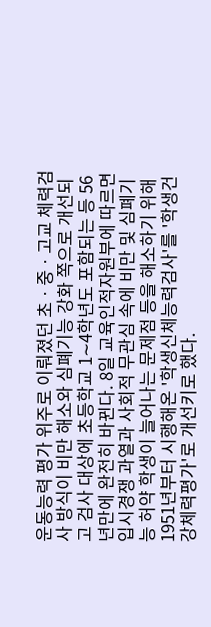운동능력 평가 위주로 이뤄졌던 초ㆍ중ㆍ고교 체력검사 방식이 비만 해소와 심폐기능 강화 쪽으로 개선되고 검사 대상에 초등학교 1∼4학년도 포함되는 등 56년만에 완전히 바뀐다. 8일 교육인적자원부에 따르면 입시경쟁 과열과 사회적 무관심 속에 비만 및 심폐기능 허약 학생이 늘어나는 문제점 등을 해소하기 위해 1951년부터 시행해온 '학생신체능력검사'를 '학생건강체력평가'로 개선키로 했다.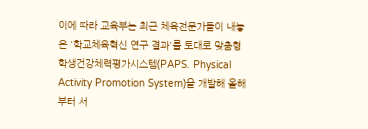이에 따라 교육부는 최근 체육전문가들이 내놓은 '학교체육혁신 연구 결과'를 토대로 맞춤형 학생건강체력평가시스템(PAPS. Physical Activity Promotion System)을 개발해 올해부터 서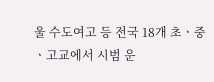울 수도여고 등 전국 18개 초ㆍ중ㆍ고교에서 시범 운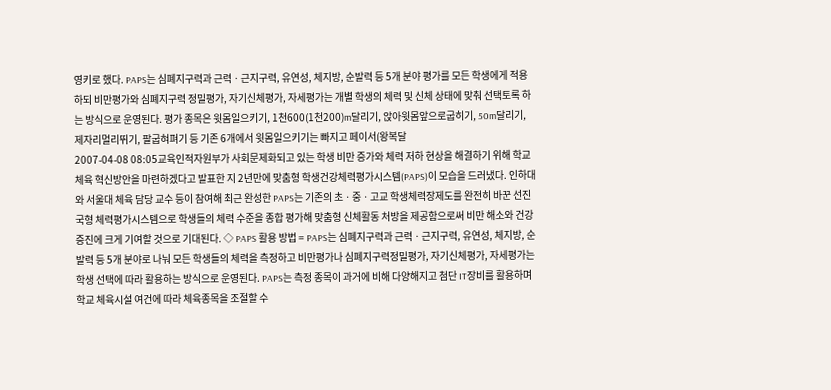영키로 했다. PAPS는 심폐지구력과 근력ㆍ근지구력, 유연성, 체지방, 순발력 등 5개 분야 평가를 모든 학생에게 적용하되 비만평가와 심폐지구력 정밀평가, 자기신체평가, 자세평가는 개별 학생의 체력 및 신체 상태에 맞춰 선택토록 하는 방식으로 운영된다. 평가 종목은 윗몸일으키기, 1천600(1천200)m달리기, 앉아윗몸앞으로굽히기, 50m달리기, 제자리멀리뛰기, 팔굽혀펴기 등 기존 6개에서 윗몸일으키기는 빠지고 페이서(왕복달
2007-04-08 08:05교육인적자원부가 사회문제화되고 있는 학생 비만 증가와 체력 저하 현상을 해결하기 위해 학교체육 혁신방안을 마련하겠다고 발표한 지 2년만에 맞춤형 학생건강체력평가시스템(PAPS)이 모습을 드러냈다. 인하대와 서울대 체육 담당 교수 등이 참여해 최근 완성한 PAPS는 기존의 초ㆍ중ㆍ고교 학생체력장제도를 완전히 바꾼 선진국형 체력평가시스템으로 학생들의 체력 수준을 종합 평가해 맞춤형 신체활동 처방을 제공함으로써 비만 해소와 건강 증진에 크게 기여할 것으로 기대된다. ◇ PAPS 활용 방법 = PAPS는 심폐지구력과 근력ㆍ근지구력, 유연성, 체지방, 순발력 등 5개 분야로 나눠 모든 학생들의 체력을 측정하고 비만평가나 심폐지구력정밀평가, 자기신체평가, 자세평가는 학생 선택에 따라 활용하는 방식으로 운영된다. PAPS는 측정 종목이 과거에 비해 다양해지고 첨단 IT장비를 활용하며 학교 체육시설 여건에 따라 체육종목을 조절할 수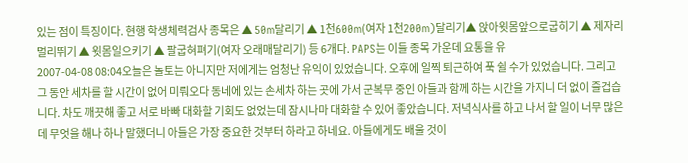있는 점이 특징이다. 현행 학생체력검사 종목은 ▲ 50m달리기 ▲ 1천600m(여자 1천200m)달리기▲ 앉아윗몸앞으로굽히기 ▲ 제자리멀리뛰기 ▲ 윗몸일으키기 ▲ 팔굽혀펴기(여자 오래매달리기) 등 6개다. PAPS는 이들 종목 가운데 요통을 유
2007-04-08 08:04오늘은 놀토는 아니지만 저에게는 엄청난 유익이 있었습니다. 오후에 일찍 퇴근하여 푹 쉴 수가 있었습니다. 그리고 그 동안 세차를 할 시간이 없어 미뤄오다 동네에 있는 손세차 하는 곳에 가서 군복무 중인 아들과 함께 하는 시간을 가지니 더 없이 즐겁습니다. 차도 깨끗해 좋고 서로 바빠 대화할 기회도 없었는데 잠시나마 대화할 수 있어 좋았습니다. 저녁식사를 하고 나서 할 일이 너무 많은데 무엇을 해나 하나 말했더니 아들은 가장 중요한 것부터 하라고 하네요. 아들에게도 배울 것이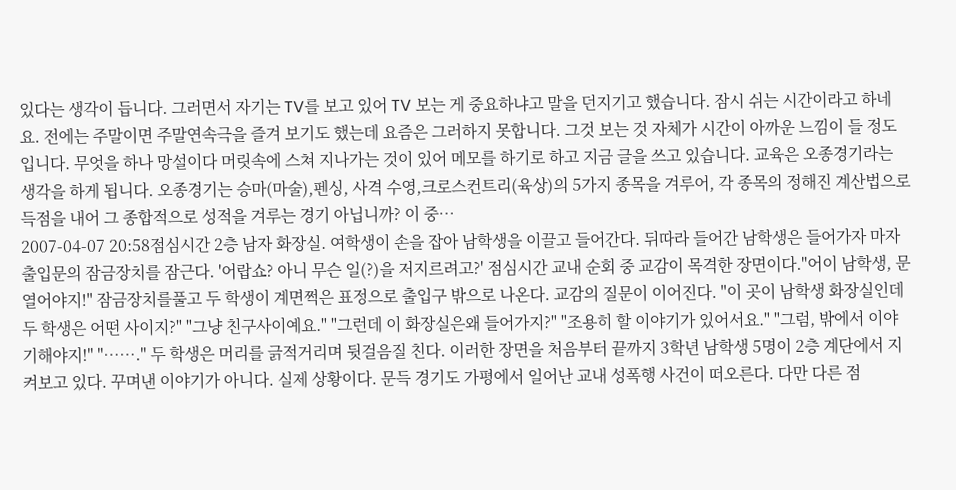있다는 생각이 듭니다. 그러면서 자기는 TV를 보고 있어 TV 보는 게 중요하냐고 말을 던지기고 했습니다. 잠시 쉬는 시간이라고 하네요. 전에는 주말이면 주말연속극을 즐겨 보기도 했는데 요즘은 그러하지 못합니다. 그것 보는 것 자체가 시간이 아까운 느낌이 들 정도입니다. 무엇을 하나 망설이다 머릿속에 스쳐 지나가는 것이 있어 메모를 하기로 하고 지금 글을 쓰고 있습니다. 교육은 오종경기라는 생각을 하게 됩니다. 오종경기는 승마(마술),펜싱, 사격 수영,크로스컨트리(육상)의 5가지 종목을 겨루어, 각 종목의 정해진 계산법으로 득점을 내어 그 종합적으로 성적을 겨루는 경기 아닙니까? 이 중…
2007-04-07 20:58점심시간 2층 남자 화장실. 여학생이 손을 잡아 남학생을 이끌고 들어간다. 뒤따라 들어간 남학생은 들어가자 마자 출입문의 잠금장치를 잠근다. '어랍쇼? 아니 무슨 일(?)을 저지르려고?' 점심시간 교내 순회 중 교감이 목격한 장면이다."어이 남학생, 문 열어야지!" 잠금장치를풀고 두 학생이 계면쩍은 표정으로 출입구 밖으로 나온다. 교감의 질문이 이어진다. "이 곳이 남학생 화장실인데두 학생은 어떤 사이지?" "그냥 친구사이예요." "그런데 이 화장실은왜 들어가지?" "조용히 할 이야기가 있어서요." "그럼, 밖에서 이야기해야지!" "……." 두 학생은 머리를 긁적거리며 뒷걸음질 친다. 이러한 장면을 처음부터 끝까지 3학년 남학생 5명이 2층 계단에서 지켜보고 있다. 꾸며낸 이야기가 아니다. 실제 상황이다. 문득 경기도 가평에서 일어난 교내 성폭행 사건이 떠오른다. 다만 다른 점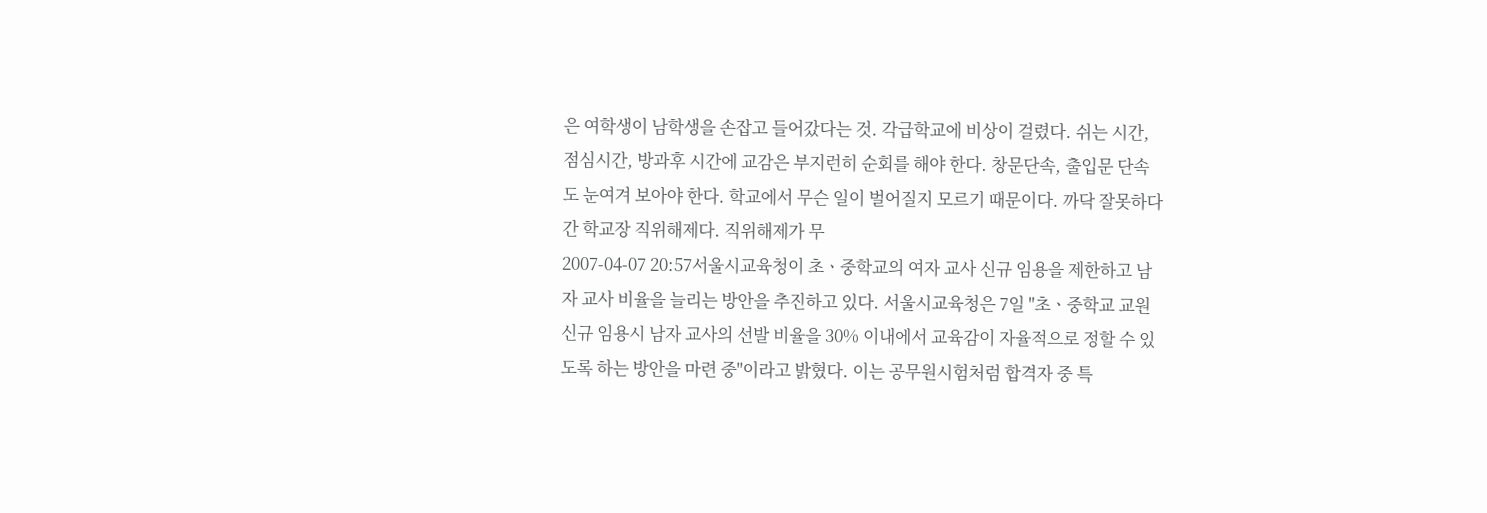은 여학생이 남학생을 손잡고 들어갔다는 것. 각급학교에 비상이 걸렸다. 쉬는 시간, 점심시간, 방과후 시간에 교감은 부지런히 순회를 해야 한다. 창문단속, 출입문 단속도 눈여겨 보아야 한다. 학교에서 무슨 일이 벌어질지 모르기 때문이다. 까닥 잘못하다간 학교장 직위해제다. 직위해제가 무
2007-04-07 20:57서울시교육청이 초ㆍ중학교의 여자 교사 신규 임용을 제한하고 남자 교사 비율을 늘리는 방안을 추진하고 있다. 서울시교육청은 7일 "초ㆍ중학교 교원 신규 임용시 남자 교사의 선발 비율을 30% 이내에서 교육감이 자율적으로 정할 수 있도록 하는 방안을 마련 중"이라고 밝혔다. 이는 공무원시험처럼 합격자 중 특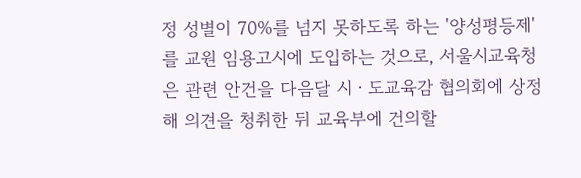정 성별이 70%를 넘지 못하도록 하는 '양성평등제'를 교원 임용고시에 도입하는 것으로, 서울시교육청은 관련 안건을 다음달 시ㆍ도교육감 협의회에 상정해 의견을 청취한 뒤 교육부에 건의할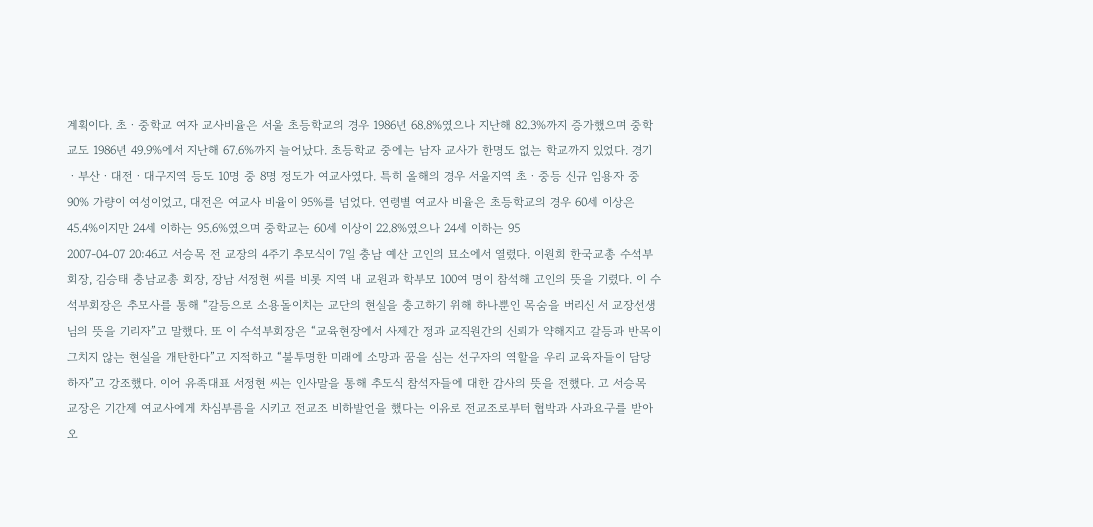계획이다. 초ㆍ중학교 여자 교사비율은 서울 초등학교의 경우 1986년 68.8%였으나 지난해 82.3%까지 증가했으며 중학교도 1986년 49.9%에서 지난해 67.6%까지 늘어났다. 초등학교 중에는 남자 교사가 한명도 없는 학교까지 있었다. 경기ㆍ부산ㆍ대전ㆍ대구지역 등도 10명 중 8명 정도가 여교사였다. 특히 올해의 경우 서울지역 초ㆍ중등 신규 임용자 중 90% 가량이 여성이었고, 대전은 여교사 비율이 95%를 넘었다. 연령별 여교사 비율은 초등학교의 경우 60세 이상은 45.4%이지만 24세 이하는 95.6%였으며 중학교는 60세 이상이 22.8%였으나 24세 이하는 95
2007-04-07 20:46고 서승목 전 교장의 4주기 추모식이 7일 충남 예산 고인의 묘소에서 열렸다. 이원희 한국교총 수석부회장, 김승태 충남교총 회장, 장남 서정현 씨를 비롯 지역 내 교원과 학부모 100여 명이 참석해 고인의 뜻을 기렸다. 이 수석부회장은 추모사를 통해 “갈등으로 소용돌이치는 교단의 현실을 충고하기 위해 하나뿐인 목숨을 버리신 서 교장선생님의 뜻을 기리자”고 말했다. 또 이 수석부회장은 “교육현장에서 사제간 정과 교직원간의 신뢰가 약해지고 갈등과 반목이 그치지 않는 현실을 개탄한다”고 지적하고 “불투명한 미래에 소망과 꿈을 심는 선구자의 역할을 우리 교육자들이 담당하자”고 강조했다. 이어 유족대표 서정현 씨는 인사말을 통해 추도식 참석자들에 대한 감사의 뜻을 전했다. 고 서승목 교장은 기간제 여교사에게 차심부름을 시키고 전교조 비하발언을 했다는 이유로 전교조로부터 협박과 사과요구를 받아오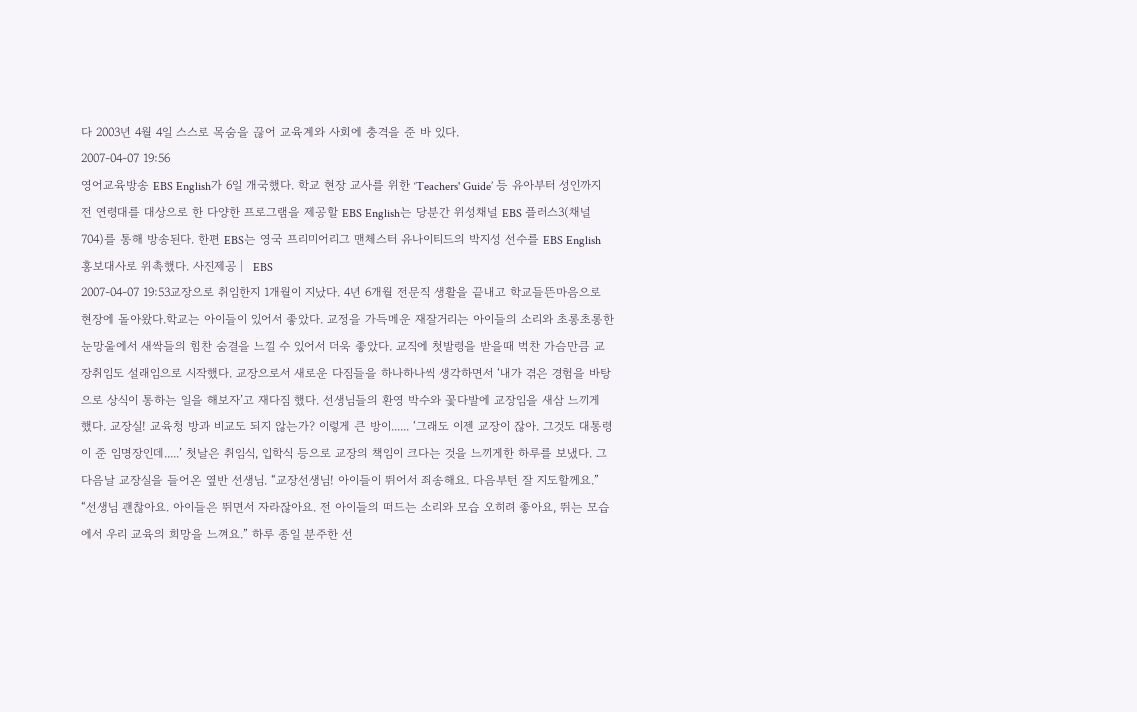다 2003년 4월 4일 스스로 목숨을 끊어 교육계와 사회에 충격을 준 바 있다.
2007-04-07 19:56
영어교육방송 EBS English가 6일 개국했다. 학교 현장 교사를 위한 ‘Teachers' Guide’ 등 유아부터 성인까지 전 연령대를 대상으로 한 다양한 프로그램을 제공할 EBS English는 당분간 위성채널 EBS 플러스3(채널 704)를 통해 방송된다. 한편 EBS는 영국 프리미어리그 맨체스터 유나이티드의 박지성 선수를 EBS English 홍보대사로 위촉했다. 사진제공 ︳EBS
2007-04-07 19:53교장으로 취임한지 1개월이 지났다. 4년 6개월 전문직 생활을 끝내고 학교들뜬마음으로 현장에 돌아왔다.학교는 아이들이 있어서 좋았다. 교정을 가득메운 재잘거리는 아이들의 소리와 초롱초롱한 눈망울에서 새싹들의 힘찬 숨결을 느낄 수 있어서 더욱 좋았다. 교직에 첫발령을 받을때 벅찬 가슴만큼 교장취임도 설래임으로 시작했다. 교장으로서 새로운 다짐들을 하나하나씩 생각하면서 ‘내가 겪은 경험을 바탕으로 상식이 통하는 일을 해보자’고 재다짐 했다. 선생님들의 환영 박수와 꽃다발에 교장임을 새삼 느끼게 했다. 교장실! 교육청 방과 비교도 되지 않는가? 이렇게 큰 방이...... ‘그래도 이젠 교장이 잖아. 그것도 대통령이 준 임명장인데.....’ 첫날은 취임식, 입학식 등으로 교장의 책임이 크다는 것을 느끼게한 하루를 보냈다. 그 다음날 교장실을 들어온 옆반 선생님. “교장선생님! 아이들이 뛰어서 죄송해요. 다음부턴 잘 지도할께요.” “선생님 괜찮아요. 아이들은 뛰면서 자라잖아요. 전 아이들의 떠드는 소리와 모습 오히려 좋아요, 뛰는 모습에서 우리 교육의 희망을 느껴요.” 하루 종일 분주한 선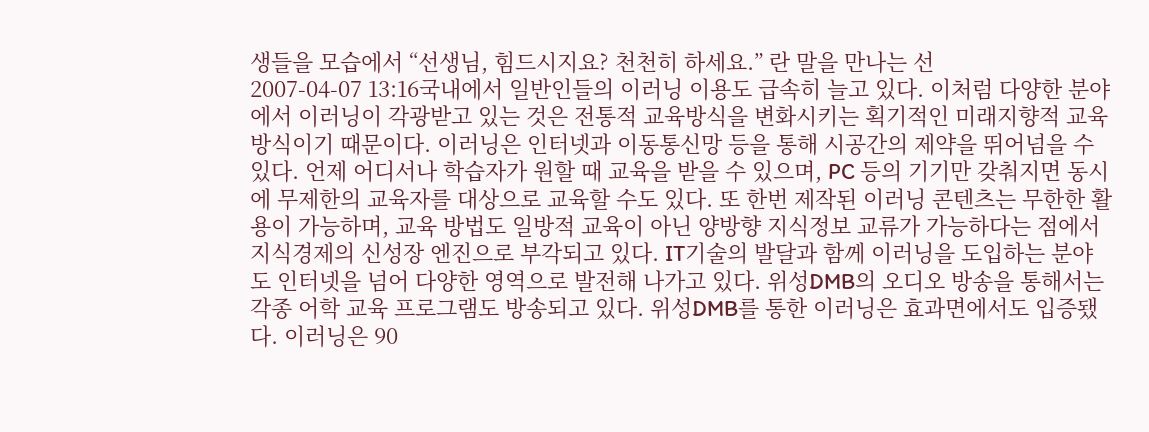생들을 모습에서 “선생님, 힘드시지요? 천천히 하세요.” 란 말을 만나는 선
2007-04-07 13:16국내에서 일반인들의 이러닝 이용도 급속히 늘고 있다. 이처럼 다양한 분야에서 이러닝이 각광받고 있는 것은 전통적 교육방식을 변화시키는 획기적인 미래지향적 교육방식이기 때문이다. 이러닝은 인터넷과 이동통신망 등을 통해 시공간의 제약을 뛰어넘을 수 있다. 언제 어디서나 학습자가 원할 때 교육을 받을 수 있으며, PC 등의 기기만 갖춰지면 동시에 무제한의 교육자를 대상으로 교육할 수도 있다. 또 한번 제작된 이러닝 콘텐츠는 무한한 활용이 가능하며, 교육 방법도 일방적 교육이 아닌 양방향 지식정보 교류가 가능하다는 점에서 지식경제의 신성장 엔진으로 부각되고 있다. IT기술의 발달과 함께 이러닝을 도입하는 분야도 인터넷을 넘어 다양한 영역으로 발전해 나가고 있다. 위성DMB의 오디오 방송을 통해서는 각종 어학 교육 프로그램도 방송되고 있다. 위성DMB를 통한 이러닝은 효과면에서도 입증됐다. 이러닝은 90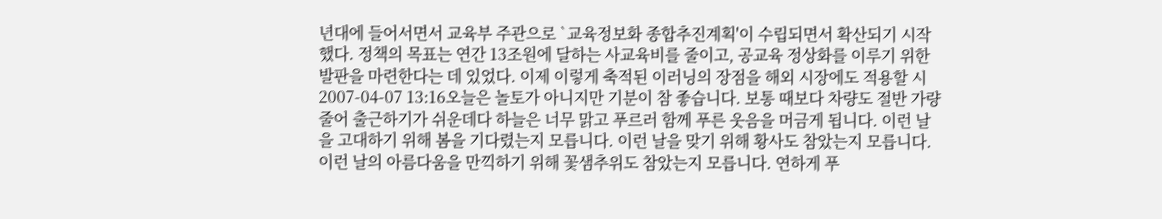년대에 들어서면서 교육부 주관으로 `교육정보화 종합추진계획'이 수립되면서 확산되기 시작했다. 정책의 목표는 연간 13조원에 달하는 사교육비를 줄이고, 공교육 정상화를 이루기 위한 발판을 마련한다는 데 있었다. 이제 이렇게 축적된 이러닝의 장점을 해외 시장에도 적용할 시
2007-04-07 13:16오늘은 놀토가 아니지만 기분이 참 좋습니다. 보통 때보다 차량도 절반 가량 줄어 출근하기가 쉬운데다 하늘은 너무 맑고 푸르러 함께 푸른 웃음을 머금게 됩니다. 이런 날을 고대하기 위해 봄을 기다렸는지 모릅니다. 이런 날을 맞기 위해 황사도 참았는지 모릅니다. 이런 날의 아름다움을 만끽하기 위해 꽃샘추위도 참았는지 모릅니다. 연하게 푸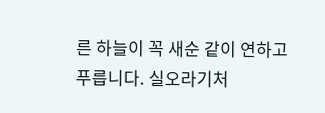른 하늘이 꼭 새순 같이 연하고 푸릅니다. 실오라기처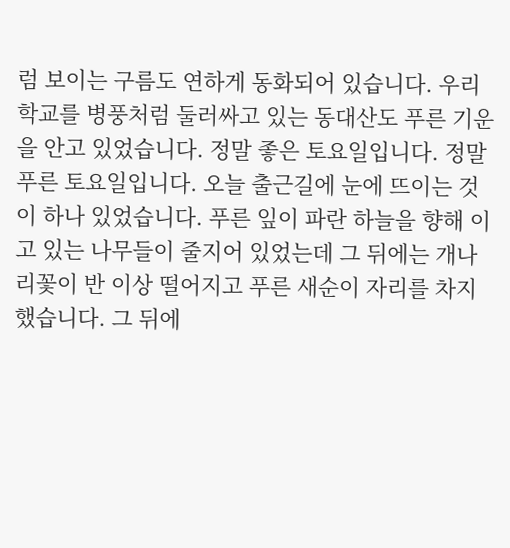럼 보이는 구름도 연하게 동화되어 있습니다. 우리학교를 병풍처럼 둘러싸고 있는 동대산도 푸른 기운을 안고 있었습니다. 정말 좋은 토요일입니다. 정말 푸른 토요일입니다. 오늘 출근길에 눈에 뜨이는 것이 하나 있었습니다. 푸른 잎이 파란 하늘을 향해 이고 있는 나무들이 줄지어 있었는데 그 뒤에는 개나리꽃이 반 이상 떨어지고 푸른 새순이 자리를 차지했습니다. 그 뒤에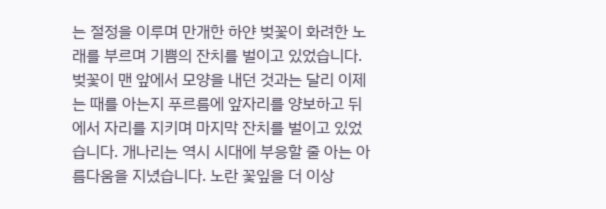는 절정을 이루며 만개한 하얀 벚꽃이 화려한 노래를 부르며 기쁨의 잔치를 벌이고 있었습니다. 벚꽃이 맨 앞에서 모양을 내던 것과는 달리 이제는 때를 아는지 푸르름에 앞자리를 양보하고 뒤에서 자리를 지키며 마지막 잔치를 벌이고 있었습니다. 개나리는 역시 시대에 부응할 줄 아는 아름다움을 지녔습니다. 노란 꽃잎을 더 이상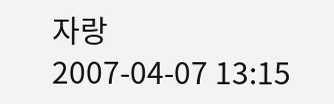자랑
2007-04-07 13:15